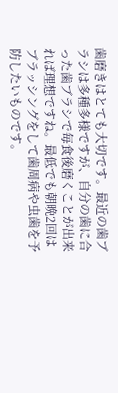歯磨きはとても大切です。最近の歯ブラシは多種多様ですが、自分の歯に合った歯ブラシで毎食後磨くことが出来れば理想ですね。最低でも朝晩2回はブラッシングをして歯周病や虫歯を予防したいものです。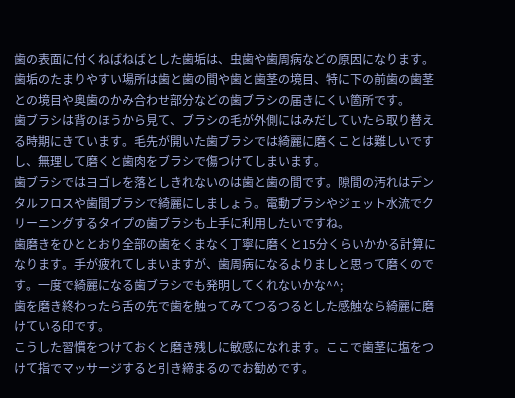歯の表面に付くねばねばとした歯垢は、虫歯や歯周病などの原因になります。歯垢のたまりやすい場所は歯と歯の間や歯と歯茎の境目、特に下の前歯の歯茎との境目や奥歯のかみ合わせ部分などの歯ブラシの届きにくい箇所です。
歯ブラシは背のほうから見て、ブラシの毛が外側にはみだしていたら取り替える時期にきています。毛先が開いた歯ブラシでは綺麗に磨くことは難しいですし、無理して磨くと歯肉をブラシで傷つけてしまいます。
歯ブラシではヨゴレを落としきれないのは歯と歯の間です。隙間の汚れはデンタルフロスや歯間ブラシで綺麗にしましょう。電動ブラシやジェット水流でクリーニングするタイプの歯ブラシも上手に利用したいですね。
歯磨きをひととおり全部の歯をくまなく丁寧に磨くと15分くらいかかる計算になります。手が疲れてしまいますが、歯周病になるよりましと思って磨くのです。一度で綺麗になる歯ブラシでも発明してくれないかな^^;
歯を磨き終わったら舌の先で歯を触ってみてつるつるとした感触なら綺麗に磨けている印です。
こうした習慣をつけておくと磨き残しに敏感になれます。ここで歯茎に塩をつけて指でマッサージすると引き締まるのでお勧めです。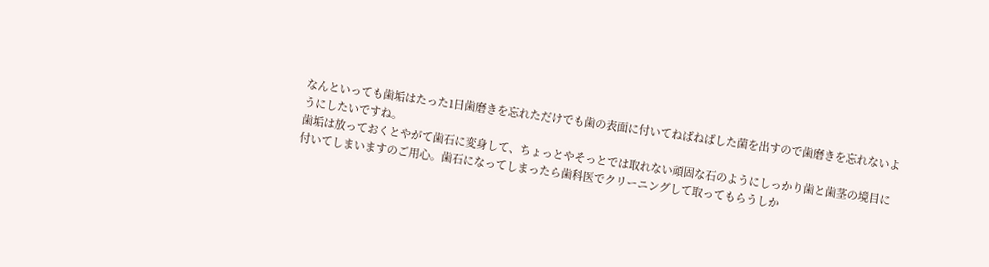なんといっても歯垢はたった1日歯磨きを忘れただけでも歯の表面に付いてねばねばした菌を出すので歯磨きを忘れないようにしたいですね。
歯垢は放っておくとやがて歯石に変身して、ちょっとやそっとでは取れない頑固な石のようにしっかり歯と歯茎の境目に付いてしまいますのご用心。歯石になってしまったら歯科医でクリーニングして取ってもらうしか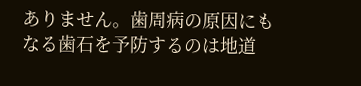ありません。歯周病の原因にもなる歯石を予防するのは地道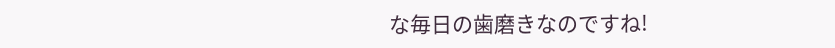な毎日の歯磨きなのですね!